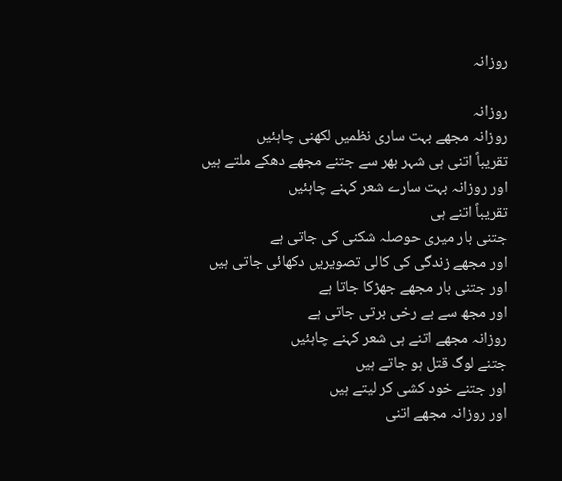روزانہ

روزانہ
روزانہ مجھے بہت ساری نظمیں لکھنی چاہئیں
تقریباً اتنی ہی شہر بھر سے جتنے مجھے دھکے ملتے ہیں
اور روزانہ بہت سارے شعر کہنے چاہئیں
تقریباً اتنے ہی
جتنی بار میری حوصلہ شکنی کی جاتی ہے
اور مجھے زندگی کی کالی تصویریں دکھائی جاتی ہیں
اور جتنی بار مجھے جھڑکا جاتا ہے
اور مجھ سے بے رخی برتی جاتی ہے
روزانہ مجھے اتنے ہی شعر کہنے چاہئیں
جتنے لوگ قتل ہو جاتے ہیں
اور جتنے خود کشی کر لیتے ہیں
اور روزانہ مجھے اتنی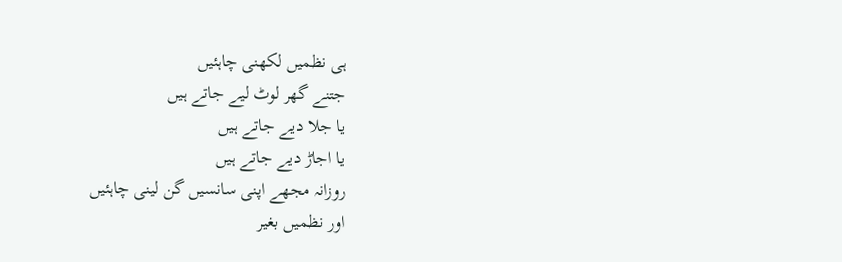ہی نظمیں لکھنی چاہئیں
جتنے گھر لوٹ لیے جاتے ہیں
یا جلا دیے جاتے ہیں
یا اجاڑ دیے جاتے ہیں
روزانہ مجھے اپنی سانسیں گن لینی چاہئیں
اور نظمیں بغیر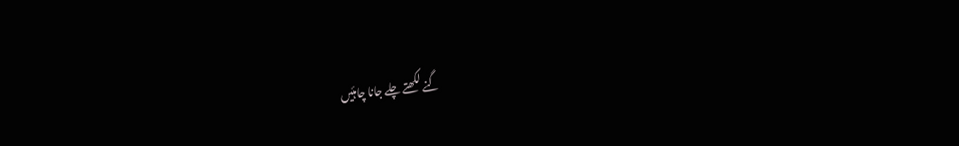گنے لکھتے چلے جانا چاہئیں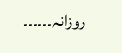روزانہ۔۔۔۔۔۔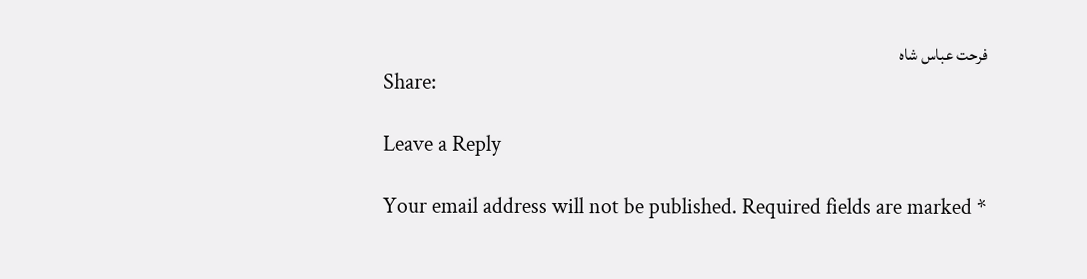فرحت عباس شاہ
Share:

Leave a Reply

Your email address will not be published. Required fields are marked *